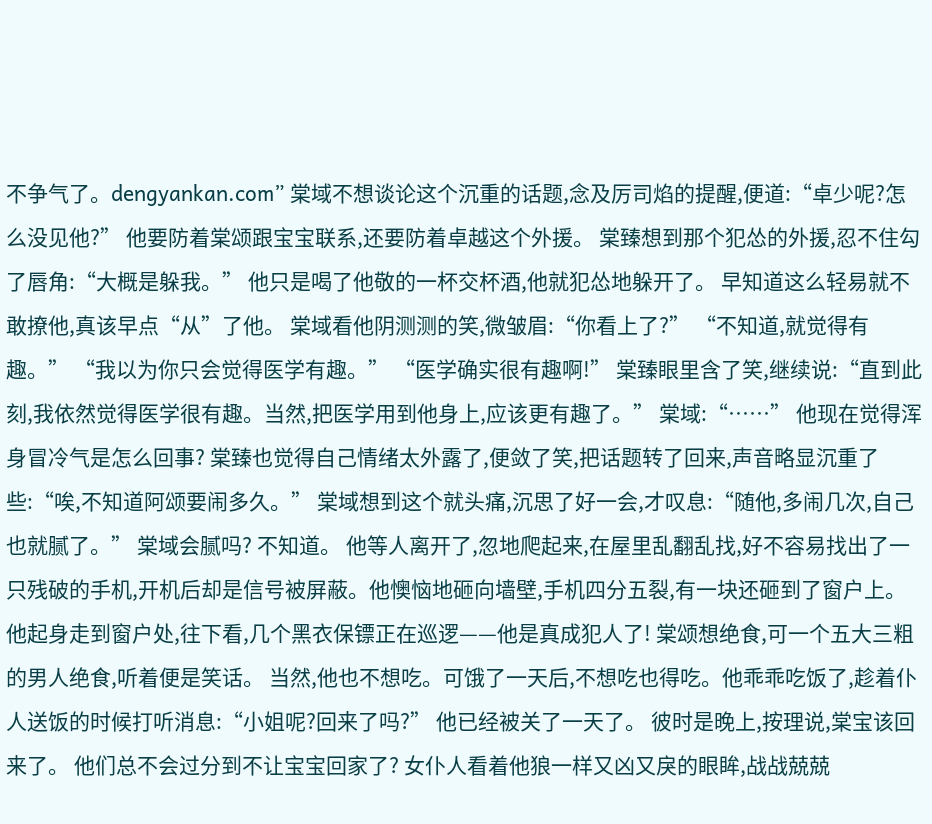不争气了。dengyankan.com” 棠域不想谈论这个沉重的话题,念及厉司焰的提醒,便道:“卓少呢?怎么没见他?” 他要防着棠颂跟宝宝联系,还要防着卓越这个外援。 棠臻想到那个犯怂的外援,忍不住勾了唇角:“大概是躲我。” 他只是喝了他敬的一杯交杯酒,他就犯怂地躲开了。 早知道这么轻易就不敢撩他,真该早点“从”了他。 棠域看他阴测测的笑,微皱眉:“你看上了?” “不知道,就觉得有趣。” “我以为你只会觉得医学有趣。” “医学确实很有趣啊!” 棠臻眼里含了笑,继续说:“直到此刻,我依然觉得医学很有趣。当然,把医学用到他身上,应该更有趣了。” 棠域:“……” 他现在觉得浑身冒冷气是怎么回事? 棠臻也觉得自己情绪太外露了,便敛了笑,把话题转了回来,声音略显沉重了些:“唉,不知道阿颂要闹多久。” 棠域想到这个就头痛,沉思了好一会,才叹息:“随他,多闹几次,自己也就腻了。” 棠域会腻吗? 不知道。 他等人离开了,忽地爬起来,在屋里乱翻乱找,好不容易找出了一只残破的手机,开机后却是信号被屏蔽。他懊恼地砸向墙壁,手机四分五裂,有一块还砸到了窗户上。他起身走到窗户处,往下看,几个黑衣保镖正在巡逻——他是真成犯人了! 棠颂想绝食,可一个五大三粗的男人绝食,听着便是笑话。 当然,他也不想吃。可饿了一天后,不想吃也得吃。他乖乖吃饭了,趁着仆人送饭的时候打听消息:“小姐呢?回来了吗?” 他已经被关了一天了。 彼时是晚上,按理说,棠宝该回来了。 他们总不会过分到不让宝宝回家了? 女仆人看着他狼一样又凶又戾的眼眸,战战兢兢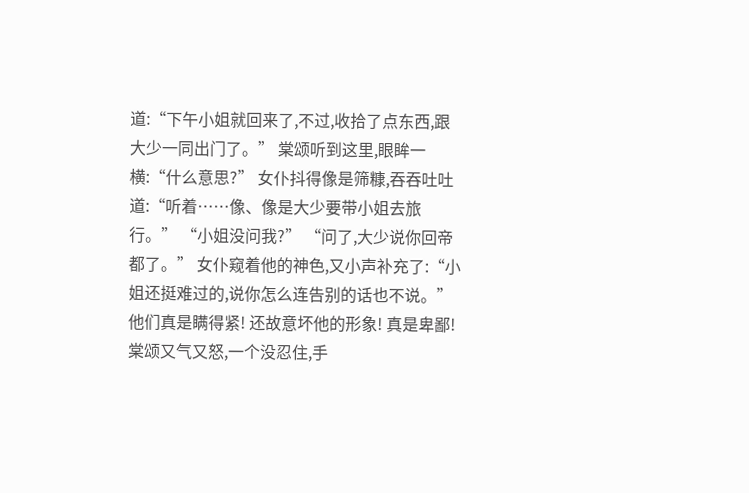道:“下午小姐就回来了,不过,收拾了点东西,跟大少一同出门了。” 棠颂听到这里,眼眸一横:“什么意思?” 女仆抖得像是筛糠,吞吞吐吐道:“听着……像、像是大少要带小姐去旅行。” “小姐没问我?” “问了,大少说你回帝都了。” 女仆窥着他的神色,又小声补充了:“小姐还挺难过的,说你怎么连告别的话也不说。” 他们真是瞒得紧! 还故意坏他的形象! 真是卑鄙! 棠颂又气又怒,一个没忍住,手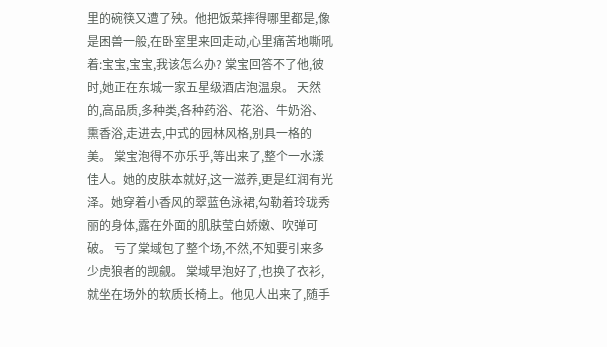里的碗筷又遭了殃。他把饭菜摔得哪里都是,像是困兽一般,在卧室里来回走动,心里痛苦地嘶吼着:宝宝,宝宝,我该怎么办? 棠宝回答不了他,彼时,她正在东城一家五星级酒店泡温泉。 天然的,高品质,多种类,各种药浴、花浴、牛奶浴、熏香浴,走进去,中式的园林风格,别具一格的美。 棠宝泡得不亦乐乎,等出来了,整个一水漾佳人。她的皮肤本就好,这一滋养,更是红润有光泽。她穿着小香风的翠蓝色泳裙,勾勒着玲珑秀丽的身体,露在外面的肌肤莹白娇嫩、吹弹可破。 亏了棠域包了整个场,不然,不知要引来多少虎狼者的觊觎。 棠域早泡好了,也换了衣衫,就坐在场外的软质长椅上。他见人出来了,随手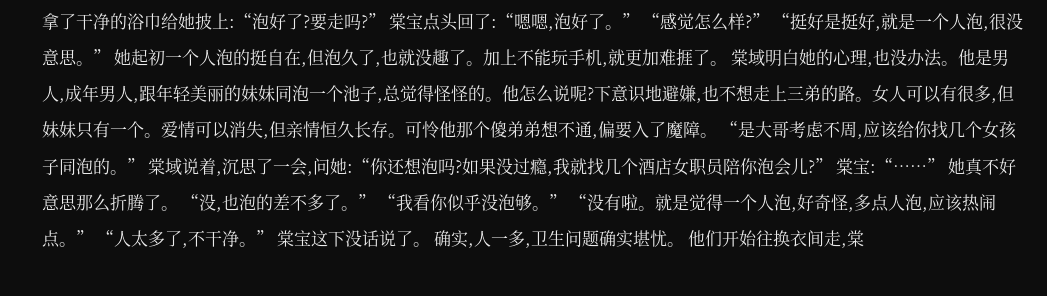拿了干净的浴巾给她披上:“泡好了?要走吗?” 棠宝点头回了:“嗯嗯,泡好了。” “感觉怎么样?” “挺好是挺好,就是一个人泡,很没意思。” 她起初一个人泡的挺自在,但泡久了,也就没趣了。加上不能玩手机,就更加难捱了。 棠域明白她的心理,也没办法。他是男人,成年男人,跟年轻美丽的妹妹同泡一个池子,总觉得怪怪的。他怎么说呢?下意识地避嫌,也不想走上三弟的路。女人可以有很多,但妹妹只有一个。爱情可以消失,但亲情恒久长存。可怜他那个傻弟弟想不通,偏要入了魔障。 “是大哥考虑不周,应该给你找几个女孩子同泡的。” 棠域说着,沉思了一会,问她:“你还想泡吗?如果没过瘾,我就找几个酒店女职员陪你泡会儿?” 棠宝:“……” 她真不好意思那么折腾了。 “没,也泡的差不多了。” “我看你似乎没泡够。” “没有啦。就是觉得一个人泡,好奇怪,多点人泡,应该热闹点。” “人太多了,不干净。” 棠宝这下没话说了。 确实,人一多,卫生问题确实堪忧。 他们开始往换衣间走,棠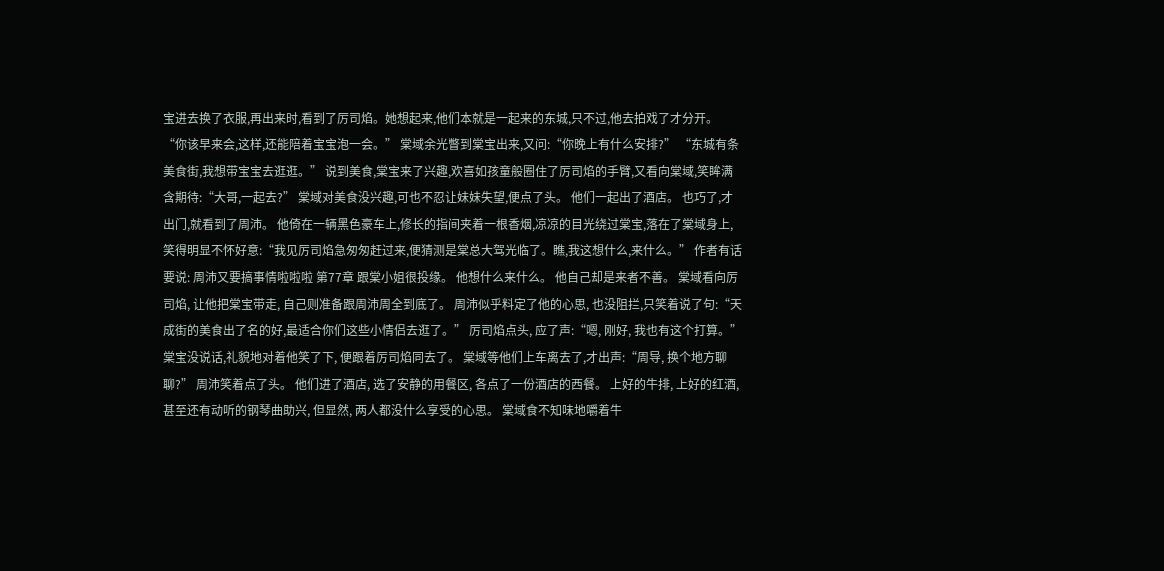宝进去换了衣服,再出来时,看到了厉司焰。她想起来,他们本就是一起来的东城,只不过,他去拍戏了才分开。 “你该早来会,这样,还能陪着宝宝泡一会。” 棠域余光瞥到棠宝出来,又问:“你晚上有什么安排?” “东城有条美食街,我想带宝宝去逛逛。” 说到美食,棠宝来了兴趣,欢喜如孩童般圈住了厉司焰的手臂,又看向棠域,笑眸满含期待:“大哥,一起去?” 棠域对美食没兴趣,可也不忍让妹妹失望,便点了头。 他们一起出了酒店。 也巧了,才出门,就看到了周沛。 他倚在一辆黑色豪车上,修长的指间夹着一根香烟,凉凉的目光绕过棠宝,落在了棠域身上,笑得明显不怀好意:“我见厉司焰急匆匆赶过来,便猜测是棠总大驾光临了。瞧,我这想什么,来什么。” 作者有话要说: 周沛又要搞事情啦啦啦 第77章 跟棠小姐很投缘。 他想什么来什么。 他自己却是来者不善。 棠域看向厉司焰, 让他把棠宝带走, 自己则准备跟周沛周全到底了。 周沛似乎料定了他的心思, 也没阻拦,只笑着说了句:“天成街的美食出了名的好,最适合你们这些小情侣去逛了。” 厉司焰点头, 应了声:“嗯, 刚好, 我也有这个打算。” 棠宝没说话,礼貌地对着他笑了下, 便跟着厉司焰同去了。 棠域等他们上车离去了,才出声:“周导, 换个地方聊聊?” 周沛笑着点了头。 他们进了酒店, 选了安静的用餐区, 各点了一份酒店的西餐。 上好的牛排, 上好的红酒,甚至还有动听的钢琴曲助兴, 但显然, 两人都没什么享受的心思。 棠域食不知味地嚼着牛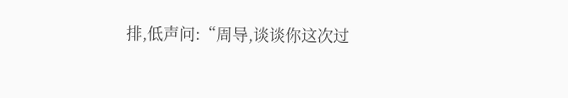排,低声问:“周导,谈谈你这次过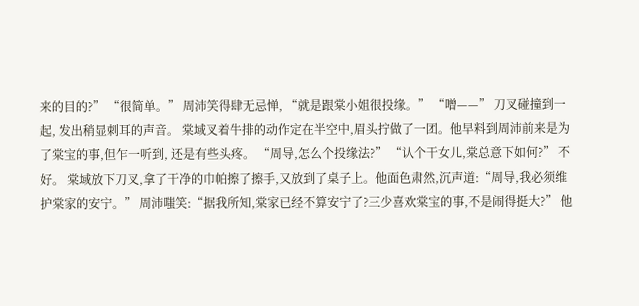来的目的?” “很简单。” 周沛笑得肆无忌惮, “就是跟棠小姐很投缘。” “噌——” 刀叉碰撞到一起, 发出稍显刺耳的声音。 棠域叉着牛排的动作定在半空中,眉头拧做了一团。他早料到周沛前来是为了棠宝的事,但乍一听到, 还是有些头疼。 “周导,怎么个投缘法?” “认个干女儿,棠总意下如何?” 不好。 棠域放下刀叉,拿了干净的巾帕擦了擦手,又放到了桌子上。他面色肃然,沉声道:“周导,我必须维护棠家的安宁。” 周沛嗤笑:“据我所知,棠家已经不算安宁了?三少喜欢棠宝的事,不是闹得挺大?” 他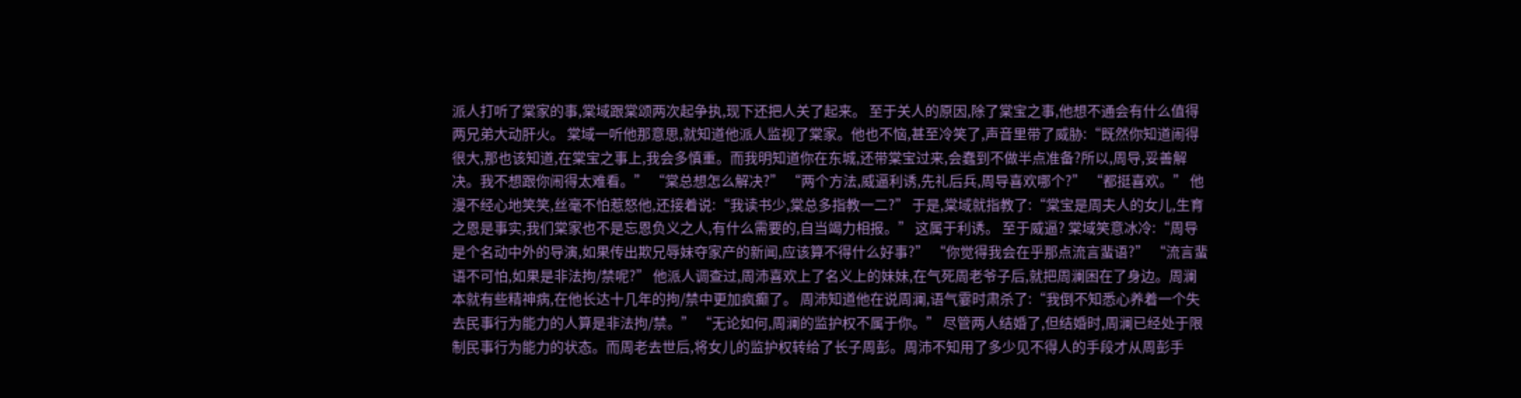派人打听了棠家的事,棠域跟棠颂两次起争执,现下还把人关了起来。 至于关人的原因,除了棠宝之事,他想不通会有什么值得两兄弟大动肝火。 棠域一听他那意思,就知道他派人监视了棠家。他也不恼,甚至冷笑了,声音里带了威胁:“既然你知道闹得很大,那也该知道,在棠宝之事上,我会多慎重。而我明知道你在东城,还带棠宝过来,会蠢到不做半点准备?所以,周导,妥善解决。我不想跟你闹得太难看。” “棠总想怎么解决?” “两个方法,威逼利诱,先礼后兵,周导喜欢哪个?” “都挺喜欢。” 他漫不经心地笑笑,丝毫不怕惹怒他,还接着说:“我读书少,棠总多指教一二?” 于是,棠域就指教了:“棠宝是周夫人的女儿,生育之恩是事实,我们棠家也不是忘恩负义之人,有什么需要的,自当竭力相报。” 这属于利诱。 至于威逼? 棠域笑意冰冷:“周导是个名动中外的导演,如果传出欺兄辱妹夺家产的新闻,应该算不得什么好事?” “你觉得我会在乎那点流言蜚语?” “流言蜚语不可怕,如果是非法拘/禁呢?” 他派人调查过,周沛喜欢上了名义上的妹妹,在气死周老爷子后,就把周澜困在了身边。周澜本就有些精神病,在他长达十几年的拘/禁中更加疯癫了。 周沛知道他在说周澜,语气霎时肃杀了:“我倒不知悉心养着一个失去民事行为能力的人算是非法拘/禁。” “无论如何,周澜的监护权不属于你。” 尽管两人结婚了,但结婚时,周澜已经处于限制民事行为能力的状态。而周老去世后,将女儿的监护权转给了长子周彭。周沛不知用了多少见不得人的手段才从周彭手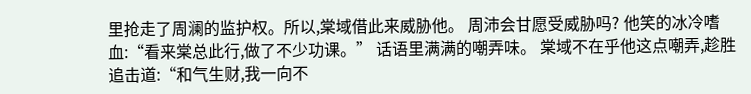里抢走了周澜的监护权。所以,棠域借此来威胁他。 周沛会甘愿受威胁吗? 他笑的冰冷嗜血:“看来棠总此行,做了不少功课。” 话语里满满的嘲弄味。 棠域不在乎他这点嘲弄,趁胜追击道:“和气生财,我一向不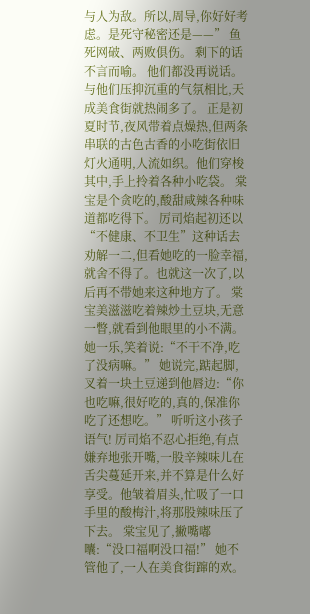与人为敌。所以,周导,你好好考虑。是死守秘密还是——” 鱼死网破、两败俱伤。 剩下的话不言而喻。 他们都没再说话。 与他们压抑沉重的气氛相比,天成美食街就热闹多了。 正是初夏时节,夜风带着点燥热,但两条串联的古色古香的小吃街依旧灯火通明,人流如织。他们穿梭其中,手上拎着各种小吃袋。 棠宝是个贪吃的,酸甜咸辣各种味道都吃得下。 厉司焰起初还以“不健康、不卫生”这种话去劝解一二,但看她吃的一脸幸福,就舍不得了。也就这一次了,以后再不带她来这种地方了。 棠宝美滋滋吃着辣炒土豆块,无意一瞥,就看到他眼里的小不满。她一乐,笑着说:“不干不净,吃了没病嘛。” 她说完,踮起脚,叉着一块土豆递到他唇边:“你也吃嘛,很好吃的,真的,保准你吃了还想吃。” 听听这小孩子语气! 厉司焰不忍心拒绝,有点嫌弃地张开嘴,一股辛辣味儿在舌尖蔓延开来,并不算是什么好享受。他皱着眉头,忙吸了一口手里的酸梅汁,将那股辣味压了下去。 棠宝见了,撇嘴嘟囔:“没口福啊没口福!” 她不管他了,一人在美食街蹿的欢。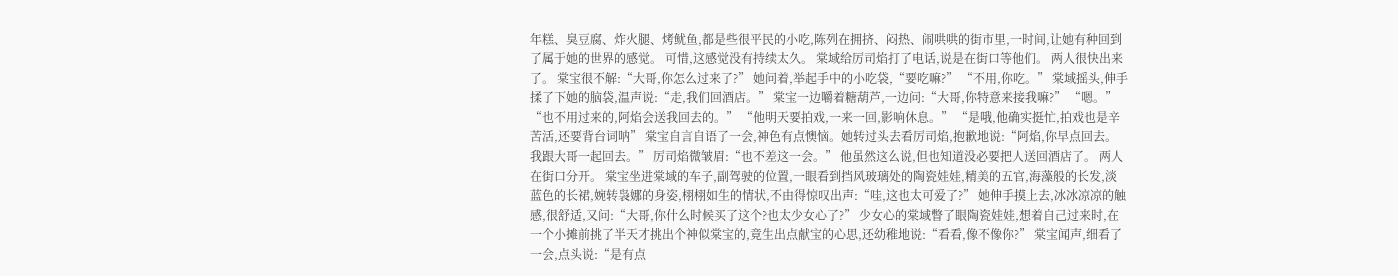年糕、臭豆腐、炸火腿、烤鱿鱼,都是些很平民的小吃,陈列在拥挤、闷热、闹哄哄的街市里,一时间,让她有种回到了属于她的世界的感觉。 可惜,这感觉没有持续太久。 棠域给厉司焰打了电话,说是在街口等他们。 两人很快出来了。 棠宝很不解:“大哥,你怎么过来了?” 她问着,举起手中的小吃袋,“要吃嘛?” “不用,你吃。” 棠域摇头,伸手揉了下她的脑袋,温声说:“走,我们回酒店。” 棠宝一边嚼着糖葫芦,一边问:“大哥,你特意来接我嘛?” “嗯。” “也不用过来的,阿焰会送我回去的。” “他明天要拍戏,一来一回,影响休息。” “是哦,他确实挺忙,拍戏也是辛苦活,还要背台词呐” 棠宝自言自语了一会,神色有点懊恼。她转过头去看厉司焰,抱歉地说:“阿焰,你早点回去。我跟大哥一起回去。” 厉司焰微皱眉:“也不差这一会。” 他虽然这么说,但也知道没必要把人送回酒店了。 两人在街口分开。 棠宝坐进棠域的车子,副驾驶的位置,一眼看到挡风玻璃处的陶瓷娃娃,精美的五官,海藻般的长发,淡蓝色的长裙,婉转袅娜的身姿,栩栩如生的情状,不由得惊叹出声:“哇,这也太可爱了?” 她伸手摸上去,冰冰凉凉的触感,很舒适,又问:“大哥,你什么时候买了这个?也太少女心了?” 少女心的棠域瞥了眼陶瓷娃娃,想着自己过来时,在一个小摊前挑了半天才挑出个神似棠宝的,竟生出点献宝的心思,还幼稚地说:“看看,像不像你?” 棠宝闻声,细看了一会,点头说:“是有点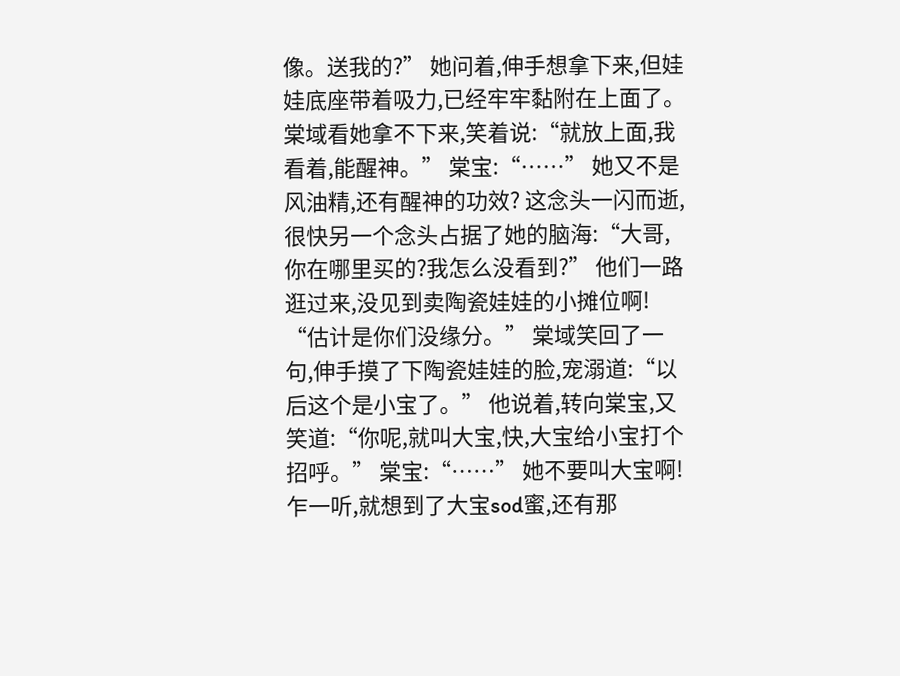像。送我的?” 她问着,伸手想拿下来,但娃娃底座带着吸力,已经牢牢黏附在上面了。 棠域看她拿不下来,笑着说:“就放上面,我看着,能醒神。” 棠宝:“……” 她又不是风油精,还有醒神的功效? 这念头一闪而逝,很快另一个念头占据了她的脑海:“大哥,你在哪里买的?我怎么没看到?” 他们一路逛过来,没见到卖陶瓷娃娃的小摊位啊! “估计是你们没缘分。” 棠域笑回了一句,伸手摸了下陶瓷娃娃的脸,宠溺道:“以后这个是小宝了。” 他说着,转向棠宝,又笑道:“你呢,就叫大宝,快,大宝给小宝打个招呼。” 棠宝:“……” 她不要叫大宝啊! 乍一听,就想到了大宝sod蜜,还有那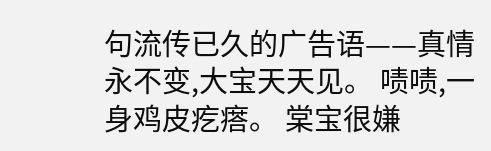句流传已久的广告语——真情永不变,大宝天天见。 啧啧,一身鸡皮疙瘩。 棠宝很嫌